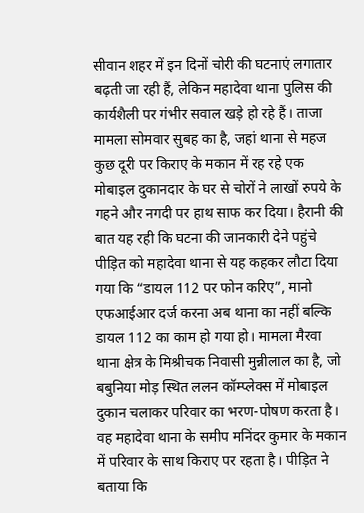सीवान शहर में इन दिनों चोरी की घटनाएं लगातार बढ़ती जा रही हैं, लेकिन महादेवा थाना पुलिस की कार्यशैली पर गंभीर सवाल खड़े हो रहे हैं। ताजा मामला सोमवार सुबह का है, जहां थाना से महज कुछ दूरी पर किराए के मकान में रह रहे एक मोबाइल दुकानदार के घर से चोरों ने लाखों रुपये के गहने और नगदी पर हाथ साफ कर दिया। हैरानी की बात यह रही कि घटना की जानकारी देने पहुंचे पीड़ित को महादेवा थाना से यह कहकर लौटा दिया गया कि “डायल 112 पर फोन करिए”, मानो एफआईआर दर्ज करना अब थाना का नहीं बल्कि डायल 112 का काम हो गया हो। मामला मैरवा थाना क्षेत्र के मिश्रीचक निवासी मुन्नीलाल का है, जो बबुनिया मोड़ स्थित ललन कॉम्प्लेक्स में मोबाइल दुकान चलाकर परिवार का भरण-पोषण करता है। वह महादेवा थाना के समीप मनिंदर कुमार के मकान में परिवार के साथ किराए पर रहता है। पीड़ित ने बताया कि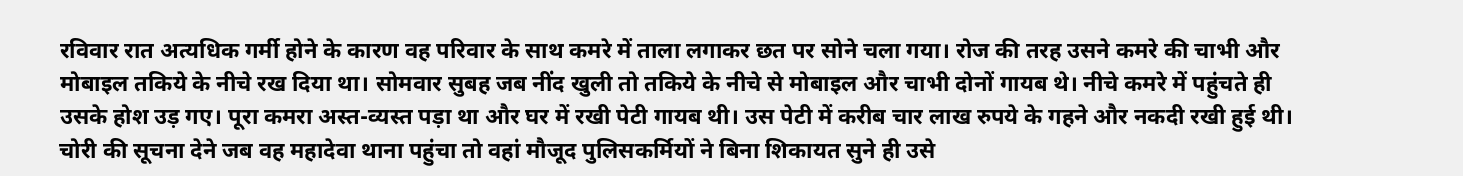रविवार रात अत्यधिक गर्मी होने के कारण वह परिवार के साथ कमरे में ताला लगाकर छत पर सोने चला गया। रोज की तरह उसने कमरे की चाभी और मोबाइल तकिये के नीचे रख दिया था। सोमवार सुबह जब नींद खुली तो तकिये के नीचे से मोबाइल और चाभी दोनों गायब थे। नीचे कमरे में पहुंचते ही उसके होश उड़ गए। पूरा कमरा अस्त-व्यस्त पड़ा था और घर में रखी पेटी गायब थी। उस पेटी में करीब चार लाख रुपये के गहने और नकदी रखी हुई थी। चोरी की सूचना देने जब वह महादेवा थाना पहुंचा तो वहां मौजूद पुलिसकर्मियों ने बिना शिकायत सुने ही उसे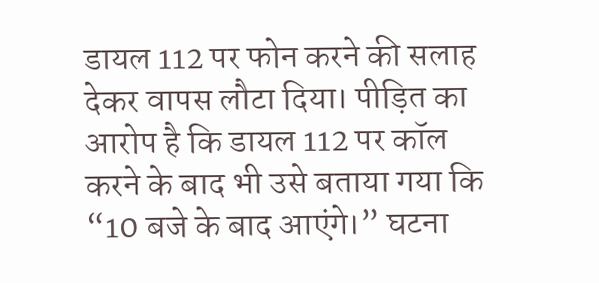डायल 112 पर फोन करने की सलाह देकर वापस लौटा दिया। पीड़ित का आरोप है कि डायल 112 पर कॉल करने के बाद भी उसे बताया गया कि “10 बजे के बाद आएंगे।” घटना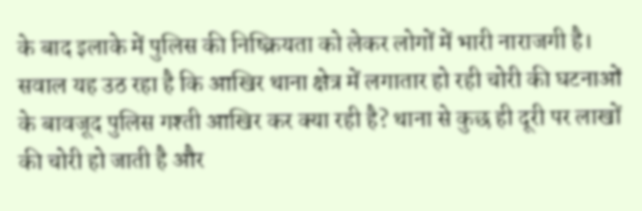के बाद इलाके में पुलिस की निष्क्रियता को लेकर लोगों में भारी नाराजगी है। सवाल यह उठ रहा है कि आखिर थाना क्षेत्र में लगातार हो रही चोरी की घटनाओं के बावजूद पुलिस गश्ती आखिर कर क्या रही है? थाना से कुछ ही दूरी पर लाखों की चोरी हो जाती है और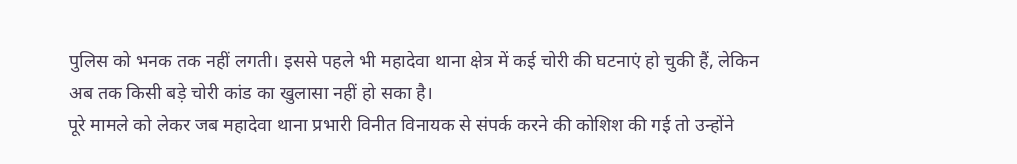पुलिस को भनक तक नहीं लगती। इससे पहले भी महादेवा थाना क्षेत्र में कई चोरी की घटनाएं हो चुकी हैं, लेकिन अब तक किसी बड़े चोरी कांड का खुलासा नहीं हो सका है।
पूरे मामले को लेकर जब महादेवा थाना प्रभारी विनीत विनायक से संपर्क करने की कोशिश की गई तो उन्होंने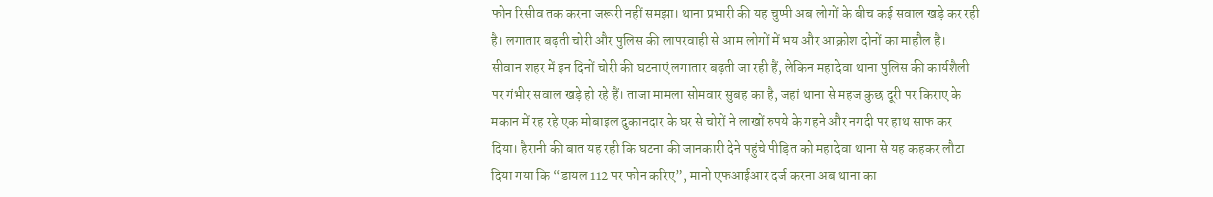फोन रिसीव तक करना जरूरी नहीं समझा। थाना प्रभारी की यह चुप्पी अब लोगों के बीच कई सवाल खड़े कर रही है। लगातार बढ़ती चोरी और पुलिस की लापरवाही से आम लोगों में भय और आक्रोश दोनों का माहौल है। सीवान शहर में इन दिनों चोरी की घटनाएं लगातार बढ़ती जा रही हैं, लेकिन महादेवा थाना पुलिस की कार्यशैली पर गंभीर सवाल खड़े हो रहे हैं। ताजा मामला सोमवार सुबह का है, जहां थाना से महज कुछ दूरी पर किराए के मकान में रह रहे एक मोबाइल दुकानदार के घर से चोरों ने लाखों रुपये के गहने और नगदी पर हाथ साफ कर दिया। हैरानी की बात यह रही कि घटना की जानकारी देने पहुंचे पीड़ित को महादेवा थाना से यह कहकर लौटा दिया गया कि “डायल 112 पर फोन करिए”, मानो एफआईआर दर्ज करना अब थाना का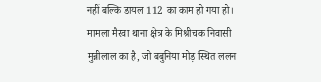नहीं बल्कि डायल 112 का काम हो गया हो। मामला मैरवा थाना क्षेत्र के मिश्रीचक निवासी मुन्नीलाल का है, जो बबुनिया मोड़ स्थित ललन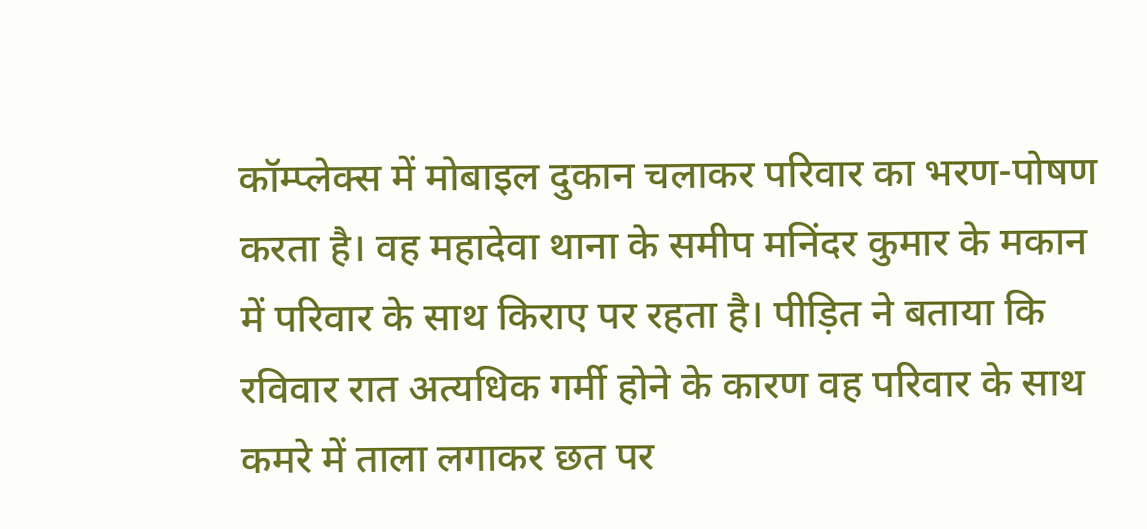कॉम्प्लेक्स में मोबाइल दुकान चलाकर परिवार का भरण-पोषण करता है। वह महादेवा थाना के समीप मनिंदर कुमार के मकान में परिवार के साथ किराए पर रहता है। पीड़ित ने बताया कि रविवार रात अत्यधिक गर्मी होने के कारण वह परिवार के साथ कमरे में ताला लगाकर छत पर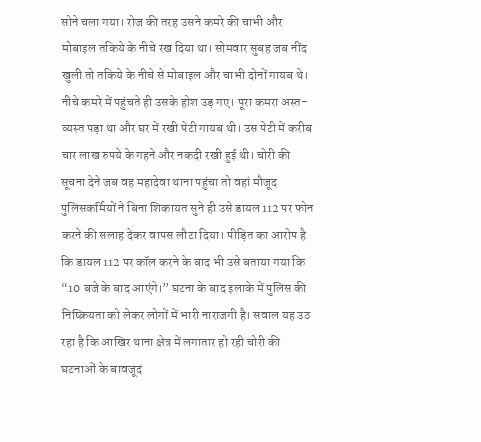सोने चला गया। रोज की तरह उसने कमरे की चाभी और मोबाइल तकिये के नीचे रख दिया था। सोमवार सुबह जब नींद खुली तो तकिये के नीचे से मोबाइल और चाभी दोनों गायब थे। नीचे कमरे में पहुंचते ही उसके होश उड़ गए। पूरा कमरा अस्त-व्यस्त पड़ा था और घर में रखी पेटी गायब थी। उस पेटी में करीब चार लाख रुपये के गहने और नकदी रखी हुई थी। चोरी की सूचना देने जब वह महादेवा थाना पहुंचा तो वहां मौजूद पुलिसकर्मियों ने बिना शिकायत सुने ही उसे डायल 112 पर फोन करने की सलाह देकर वापस लौटा दिया। पीड़ित का आरोप है कि डायल 112 पर कॉल करने के बाद भी उसे बताया गया कि “10 बजे के बाद आएंगे।” घटना के बाद इलाके में पुलिस की निष्क्रियता को लेकर लोगों में भारी नाराजगी है। सवाल यह उठ रहा है कि आखिर थाना क्षेत्र में लगातार हो रही चोरी की घटनाओं के बावजूद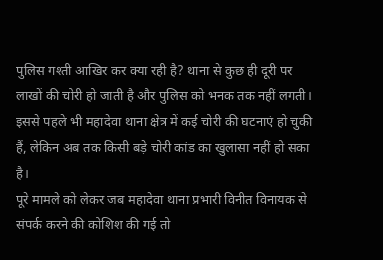पुलिस गश्ती आखिर कर क्या रही है? थाना से कुछ ही दूरी पर लाखों की चोरी हो जाती है और पुलिस को भनक तक नहीं लगती। इससे पहले भी महादेवा थाना क्षेत्र में कई चोरी की घटनाएं हो चुकी हैं, लेकिन अब तक किसी बड़े चोरी कांड का खुलासा नहीं हो सका है।
पूरे मामले को लेकर जब महादेवा थाना प्रभारी विनीत विनायक से संपर्क करने की कोशिश की गई तो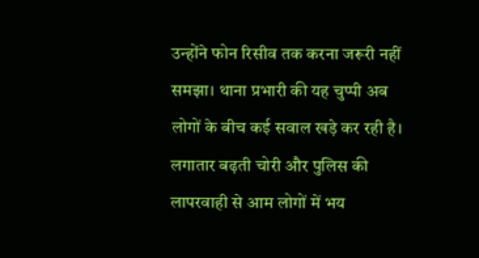उन्होंने फोन रिसीव तक करना जरूरी नहीं समझा। थाना प्रभारी की यह चुप्पी अब लोगों के बीच कई सवाल खड़े कर रही है। लगातार बढ़ती चोरी और पुलिस की लापरवाही से आम लोगों में भय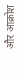और आक्रोश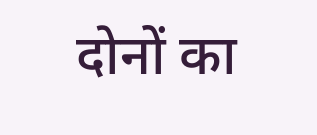दोनों का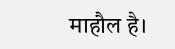माहौल है।